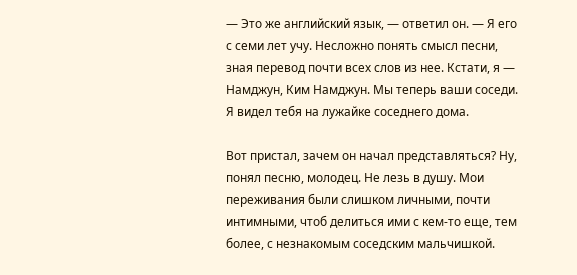— Это же английский язык, — ответил он. — Я его с семи лет учу. Несложно понять смысл песни, зная перевод почти всех слов из нее. Кстати, я — Намджун, Ким Намджун. Мы теперь ваши соседи. Я видел тебя на лужайке соседнего дома.

Вот пристал, зачем он начал представляться? Ну, понял песню, молодец. Не лезь в душу. Мои переживания были слишком личными, почти интимными, чтоб делиться ими с кем-то еще, тем более, с незнакомым соседским мальчишкой.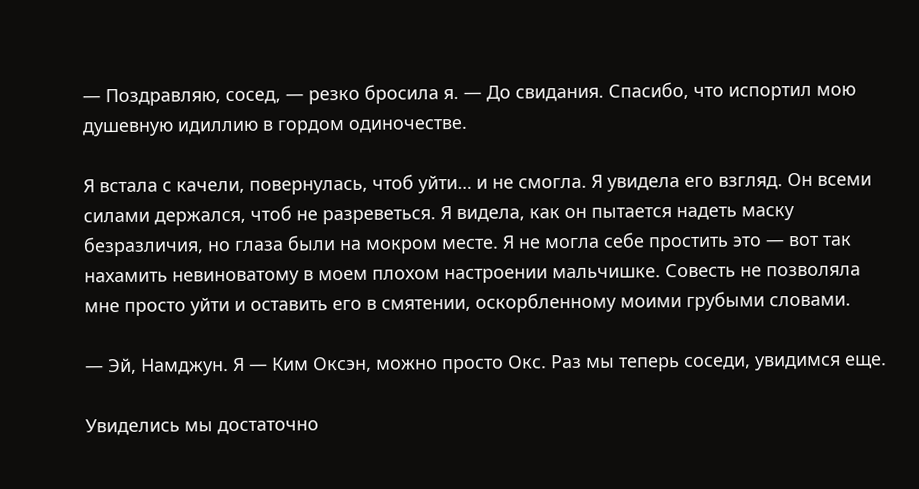— Поздравляю, сосед, — резко бросила я. — До свидания. Спасибо, что испортил мою душевную идиллию в гордом одиночестве.

Я встала с качели, повернулась, чтоб уйти… и не смогла. Я увидела его взгляд. Он всеми силами держался, чтоб не разреветься. Я видела, как он пытается надеть маску безразличия, но глаза были на мокром месте. Я не могла себе простить это — вот так нахамить невиноватому в моем плохом настроении мальчишке. Совесть не позволяла мне просто уйти и оставить его в смятении, оскорбленному моими грубыми словами.

— Эй, Намджун. Я — Ким Оксэн, можно просто Окс. Раз мы теперь соседи, увидимся еще.

Увиделись мы достаточно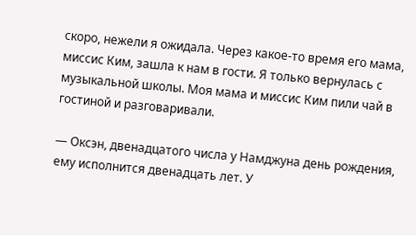скоро, нежели я ожидала. Через какое-то время его мама, миссис Ким, зашла к нам в гости. Я только вернулась с музыкальной школы. Моя мама и миссис Ким пили чай в гостиной и разговаривали.

— Оксэн, двенадцатого числа у Намджуна день рождения, ему исполнится двенадцать лет. У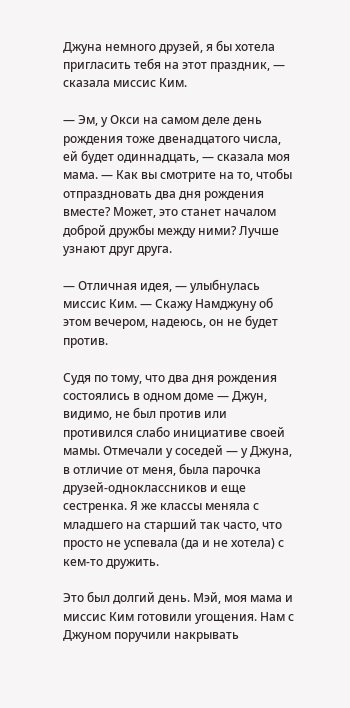Джуна немного друзей, я бы хотела пригласить тебя на этот праздник, — сказала миссис Ким.

— Эм, у Окси на самом деле день рождения тоже двенадцатого числа, ей будет одиннадцать, — сказала моя мама. — Как вы смотрите на то, чтобы отпраздновать два дня рождения вместе? Может, это станет началом доброй дружбы между ними? Лучше узнают друг друга.

— Отличная идея, — улыбнулась миссис Ким. — Скажу Намджуну об этом вечером, надеюсь, он не будет против.

Судя по тому, что два дня рождения состоялись в одном доме — Джун, видимо, не был против или противился слабо инициативе своей мамы. Отмечали у соседей — у Джуна, в отличие от меня, была парочка друзей-одноклассников и еще сестренка. Я же классы меняла с младшего на старший так часто, что просто не успевала (да и не хотела) с кем-то дружить.

Это был долгий день. Мэй, моя мама и миссис Ким готовили угощения. Нам с Джуном поручили накрывать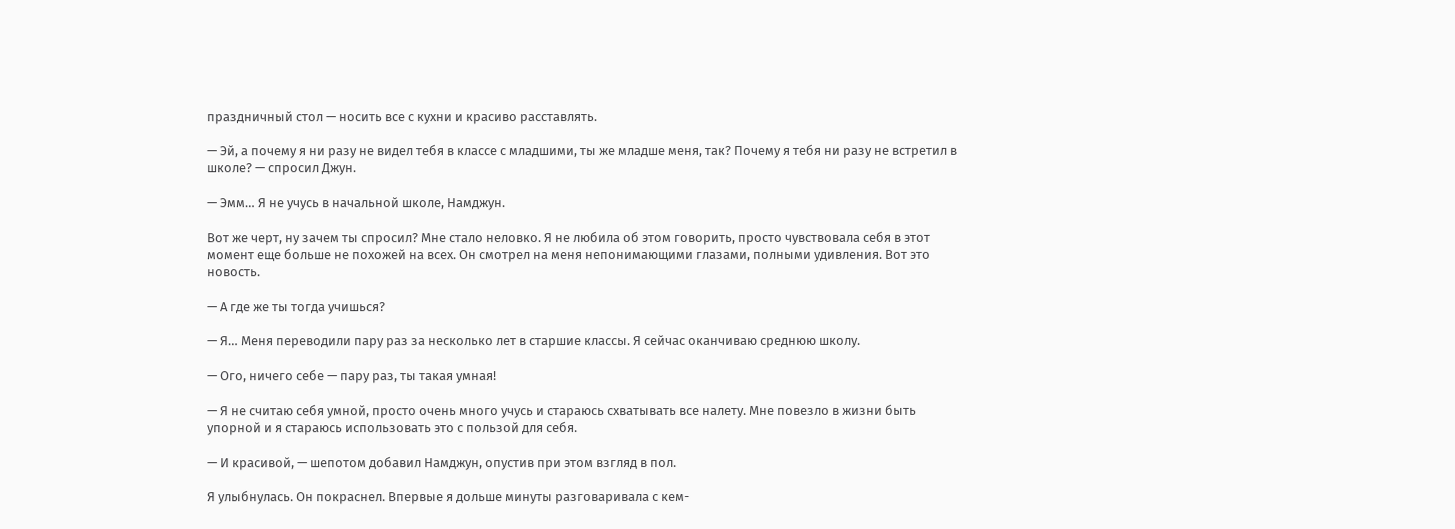праздничный стол — носить все с кухни и красиво расставлять.

— Эй, а почему я ни разу не видел тебя в классе с младшими, ты же младше меня, так? Почему я тебя ни разу не встретил в школе? — спросил Джун.

— Эмм… Я не учусь в начальной школе, Намджун.

Вот же черт, ну зачем ты спросил? Мне стало неловко. Я не любила об этом говорить, просто чувствовала себя в этот момент еще больше не похожей на всех. Он смотрел на меня непонимающими глазами, полными удивления. Вот это новость.

— А где же ты тогда учишься?

— Я… Меня переводили пару раз за несколько лет в старшие классы. Я сейчас оканчиваю среднюю школу.

— Ого, ничего себе — пару раз, ты такая умная!

— Я не считаю себя умной, просто очень много учусь и стараюсь схватывать все налету. Мне повезло в жизни быть упорной и я стараюсь использовать это с пользой для себя.

— И красивой, — шепотом добавил Намджун, опустив при этом взгляд в пол.

Я улыбнулась. Он покраснел. Впервые я дольше минуты разговаривала с кем-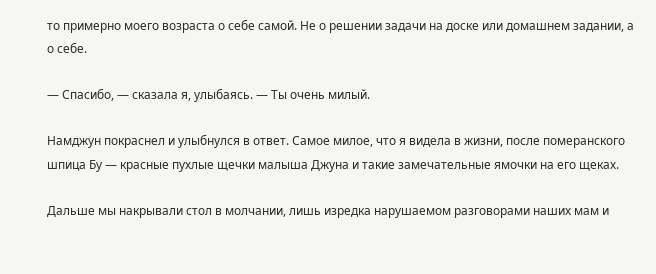то примерно моего возраста о себе самой. Не о решении задачи на доске или домашнем задании, а о себе.

— Спасибо, — сказала я, улыбаясь. — Ты очень милый.

Намджун покраснел и улыбнулся в ответ. Самое милое, что я видела в жизни, после померанского шпица Бу — красные пухлые щечки малыша Джуна и такие замечательные ямочки на его щеках.

Дальше мы накрывали стол в молчании, лишь изредка нарушаемом разговорами наших мам и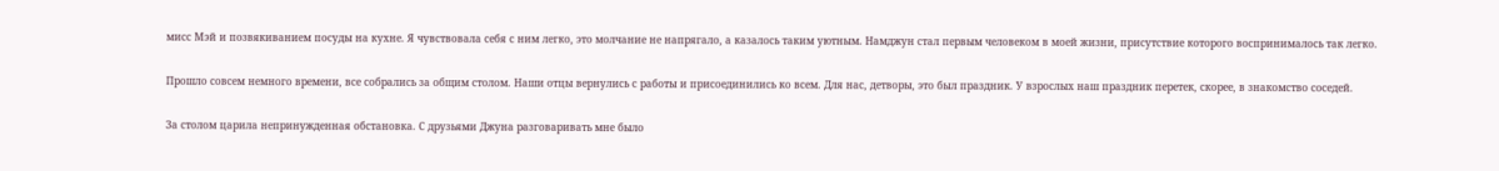мисс Мэй и позвякиванием посуды на кухне. Я чувствовала себя с ним легко, это молчание не напрягало, а казалось таким уютным. Намджун стал первым человеком в моей жизни, присутствие которого воспринималось так легко.

Прошло совсем немного времени, все собрались за общим столом. Наши отцы вернулись с работы и присоединились ко всем. Для нас, детворы, это был праздник. У взрослых наш праздник перетек, скорее, в знакомство соседей.

За столом царила непринужденная обстановка. С друзьями Джуна разговаривать мне было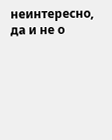неинтересно, да и не о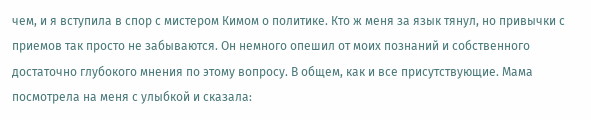чем, и я вступила в спор с мистером Кимом о политике. Кто ж меня за язык тянул, но привычки с приемов так просто не забываются. Он немного опешил от моих познаний и собственного достаточно глубокого мнения по этому вопросу. В общем, как и все присутствующие. Мама посмотрела на меня с улыбкой и сказала: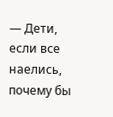— Дети, если все наелись, почему бы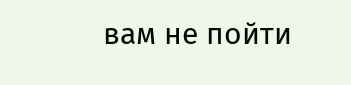вам не пойти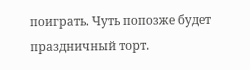поиграть. Чуть попозже будет праздничный торт.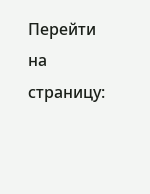Перейти на страницу: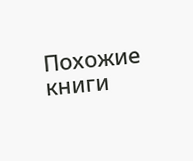Похожие книги